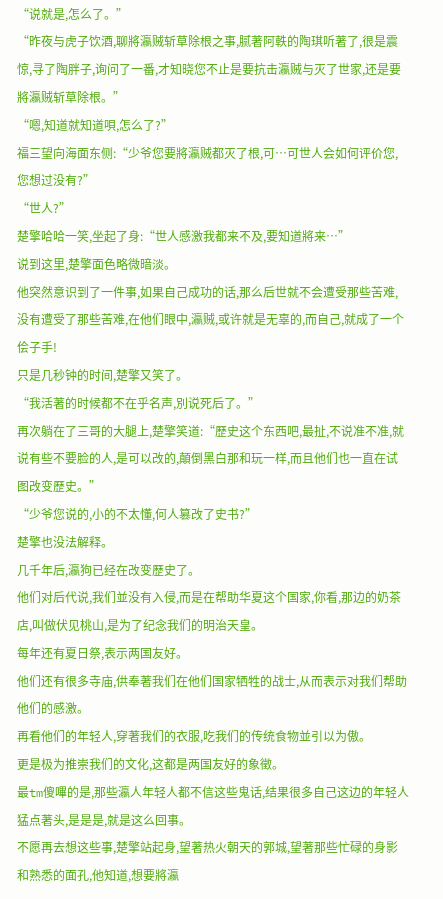“说就是,怎么了。”
“昨夜与虎子饮酒,聊將瀛贼斩草除根之事,腻著阿軼的陶琪听著了,很是震惊,寻了陶胖子,询问了一番,才知晓您不止是要抗击瀛贼与灭了世家,还是要將瀛贼斩草除根。”
“嗯,知道就知道唄,怎么了?”
福三望向海面东侧:“少爷您要將瀛贼都灭了根,可…可世人会如何评价您,您想过没有?”
“世人?”
楚擎哈哈一笑,坐起了身:“世人感激我都来不及,要知道將来…”
说到这里,楚擎面色略微暗淡。
他突然意识到了一件事,如果自己成功的话,那么后世就不会遭受那些苦难,没有遭受了那些苦难,在他们眼中,瀛贼,或许就是无辜的,而自己,就成了一个侩子手!
只是几秒钟的时间,楚擎又笑了。
“我活著的时候都不在乎名声,別说死后了。”
再次躺在了三哥的大腿上,楚擎笑道:“歷史这个东西吧,最扯,不说准不准,就说有些不要脸的人,是可以改的,顛倒黑白那和玩一样,而且他们也一直在试图改变歷史。”
“少爷您说的,小的不太懂,何人篡改了史书?”
楚擎也没法解释。
几千年后,瀛狗已经在改变歷史了。
他们对后代说,我们並没有入侵,而是在帮助华夏这个国家,你看,那边的奶茶店,叫做伏见桃山,是为了纪念我们的明治天皇。
每年还有夏日祭,表示两国友好。
他们还有很多寺庙,供奉著我们在他们国家牺牲的战士,从而表示对我们帮助他们的感激。
再看他们的年轻人,穿著我们的衣服,吃我们的传统食物並引以为傲。
更是极为推崇我们的文化,这都是两国友好的象徵。
最tm傻嗶的是,那些瀛人年轻人都不信这些鬼话,结果很多自己这边的年轻人猛点著头,是是是,就是这么回事。
不愿再去想这些事,楚擎站起身,望著热火朝天的郭城,望著那些忙碌的身影和熟悉的面孔,他知道,想要將瀛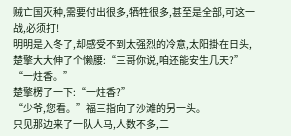贼亡国灭种,需要付出很多,牺牲很多,甚至是全部,可这一战,必须打!
明明是入冬了,却感受不到太强烈的冷意,太阳掛在日头,楚擎大大伸了个懒腰:“三哥你说,咱还能安生几天?”
“一炷香。”
楚擎楞了一下:“一炷香?”
“少爷,您看。”福三指向了沙滩的另一头。
只见那边来了一队人马,人数不多,二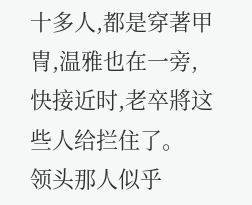十多人,都是穿著甲冑,温雅也在一旁,快接近时,老卒將这些人给拦住了。
领头那人似乎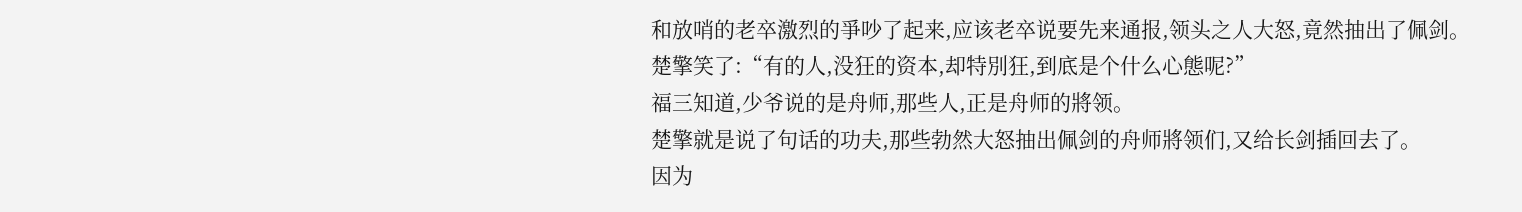和放哨的老卒激烈的爭吵了起来,应该老卒说要先来通报,领头之人大怒,竟然抽出了佩剑。
楚擎笑了:“有的人,没狂的资本,却特別狂,到底是个什么心態呢?”
福三知道,少爷说的是舟师,那些人,正是舟师的將领。
楚擎就是说了句话的功夫,那些勃然大怒抽出佩剑的舟师將领们,又给长剑插回去了。
因为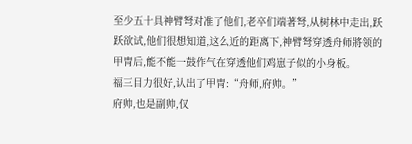至少五十具神臂弩对准了他们,老卒们端著弩,从树林中走出,跃跃欲试,他们很想知道,这么近的距离下,神臂弩穿透舟师將领的甲冑后,能不能一鼓作气在穿透他们鸡崽子似的小身板。
福三目力很好,认出了甲冑:“舟师,府帅。”
府帅,也是副帅,仅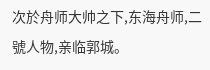次於舟师大帅之下,东海舟师,二號人物,亲临郭城。